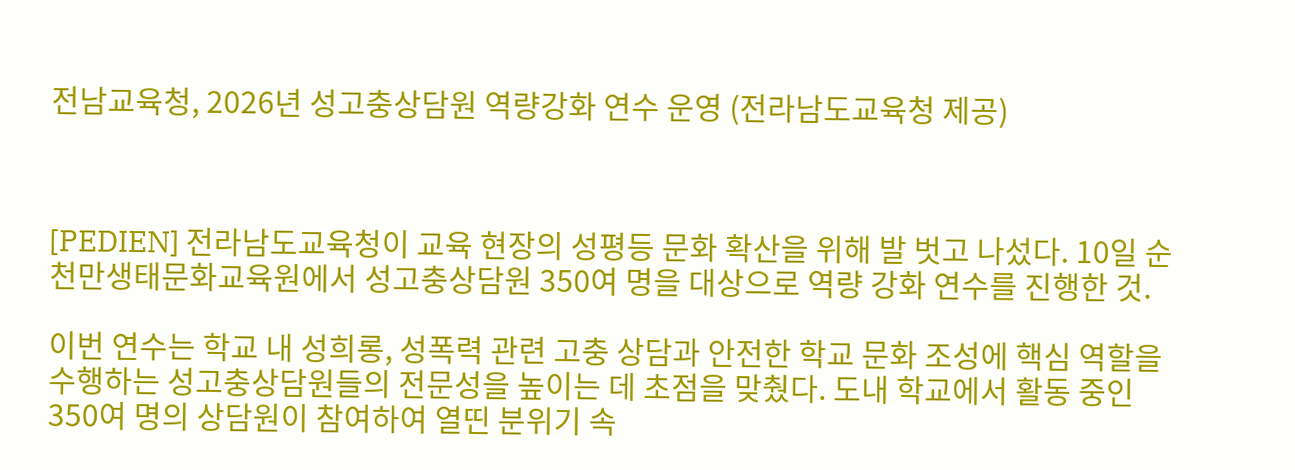전남교육청, 2026년 성고충상담원 역량강화 연수 운영 (전라남도교육청 제공)



[PEDIEN] 전라남도교육청이 교육 현장의 성평등 문화 확산을 위해 발 벗고 나섰다. 10일 순천만생태문화교육원에서 성고충상담원 350여 명을 대상으로 역량 강화 연수를 진행한 것.

이번 연수는 학교 내 성희롱, 성폭력 관련 고충 상담과 안전한 학교 문화 조성에 핵심 역할을 수행하는 성고충상담원들의 전문성을 높이는 데 초점을 맞췄다. 도내 학교에서 활동 중인 350여 명의 상담원이 참여하여 열띤 분위기 속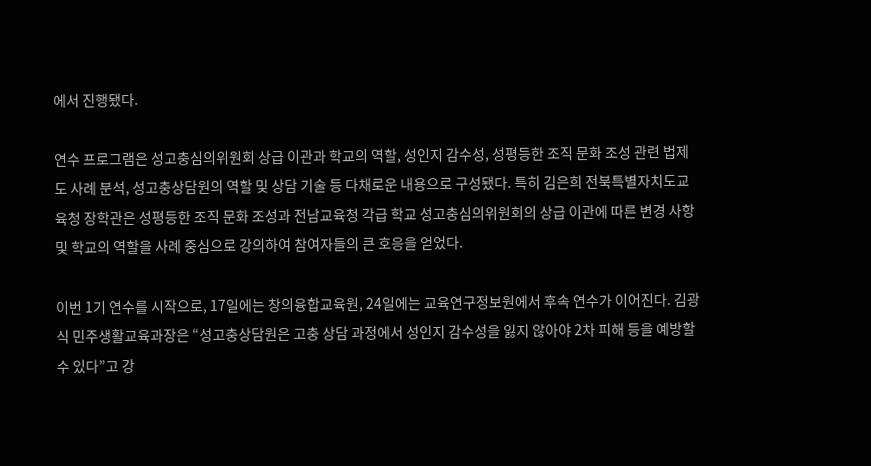에서 진행됐다.

연수 프로그램은 성고충심의위원회 상급 이관과 학교의 역할, 성인지 감수성, 성평등한 조직 문화 조성 관련 법제도 사례 분석, 성고충상담원의 역할 및 상담 기술 등 다채로운 내용으로 구성됐다. 특히 김은희 전북특별자치도교육청 장학관은 성평등한 조직 문화 조성과 전남교육청 각급 학교 성고충심의위원회의 상급 이관에 따른 변경 사항 및 학교의 역할을 사례 중심으로 강의하여 참여자들의 큰 호응을 얻었다.

이번 1기 연수를 시작으로, 17일에는 창의융합교육원, 24일에는 교육연구정보원에서 후속 연수가 이어진다. 김광식 민주생활교육과장은 “성고충상담원은 고충 상담 과정에서 성인지 감수성을 잃지 않아야 2차 피해 등을 예방할 수 있다”고 강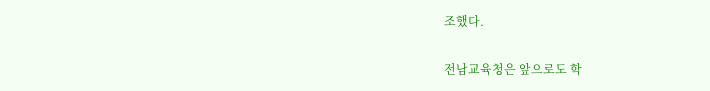조했다.

전남교육청은 앞으로도 학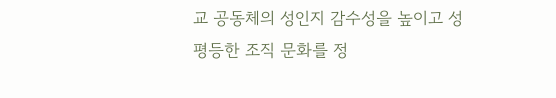교 공동체의 성인지 감수성을 높이고 성평등한 조직 문화를 정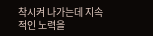착시켜 나가는데 지속적인 노력을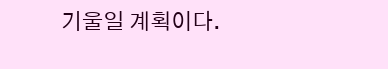기울일 계획이다.